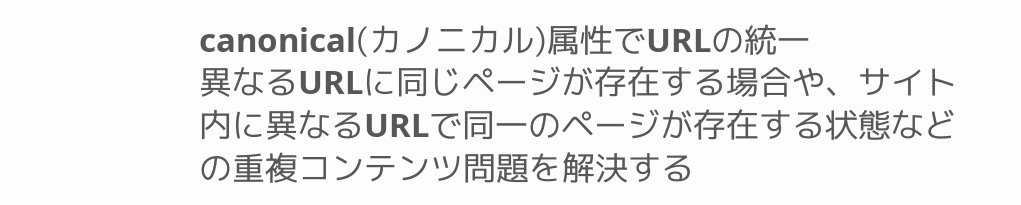canonical(カノニカル)属性でURLの統一
異なるURLに同じページが存在する場合や、サイト内に異なるURLで同一のページが存在する状態などの重複コンテンツ問題を解決する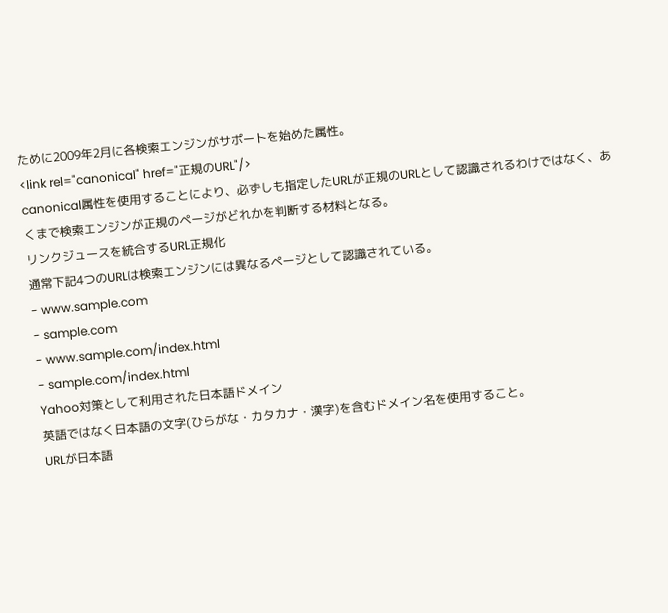ために2009年2月に各検索エンジンがサポートを始めた属性。
<link rel="canonical" href="正規のURL"/>
canonical属性を使用することにより、必ずしも指定したURLが正規のURLとして認識されるわけではなく、あくまで検索エンジンが正規のページがどれかを判断する材料となる。
リンクジュースを統合するURL正規化
通常下記4つのURLは検索エンジンには異なるページとして認識されている。
- www.sample.com
- sample.com
- www.sample.com/index.html
- sample.com/index.html
Yahoo対策として利用された日本語ドメイン
英語ではなく日本語の文字(ひらがな・カタカナ・漢字)を含むドメイン名を使用すること。
URLが日本語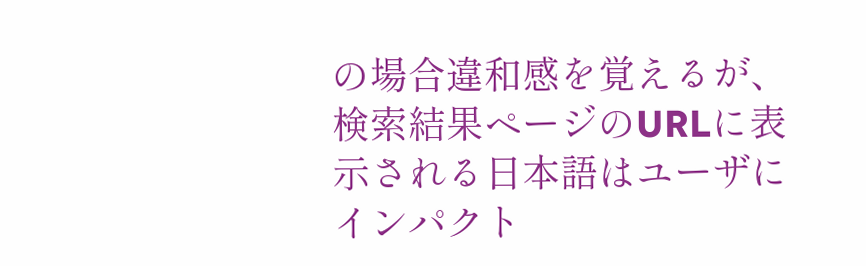の場合違和感を覚えるが、検索結果ページのURLに表示される日本語はユーザにインパクト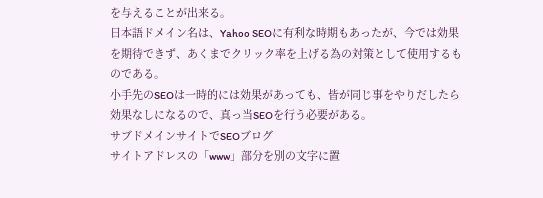を与えることが出来る。
日本語ドメイン名は、Yahoo SEOに有利な時期もあったが、今では効果を期待できず、あくまでクリック率を上げる為の対策として使用するものである。
小手先のSEOは一時的には効果があっても、皆が同じ事をやりだしたら効果なしになるので、真っ当SEOを行う必要がある。
サブドメインサイトでSEOブログ
サイトアドレスの「www」部分を別の文字に置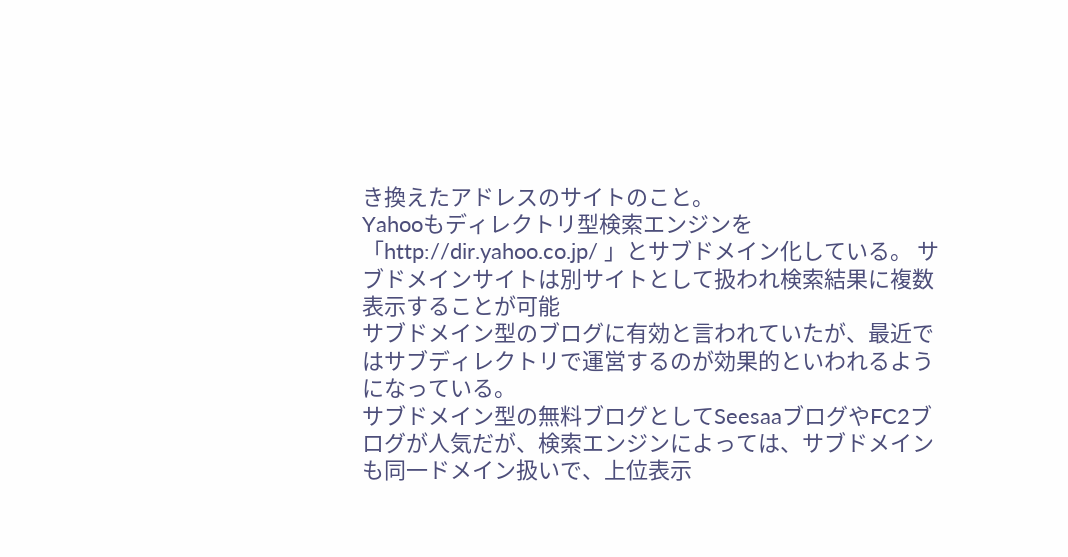き換えたアドレスのサイトのこと。
Yahooもディレクトリ型検索エンジンを 「http://dir.yahoo.co.jp/ 」とサブドメイン化している。 サブドメインサイトは別サイトとして扱われ検索結果に複数表示することが可能
サブドメイン型のブログに有効と言われていたが、最近ではサブディレクトリで運営するのが効果的といわれるようになっている。
サブドメイン型の無料ブログとしてSeesaaブログやFC2ブログが人気だが、検索エンジンによっては、サブドメインも同一ドメイン扱いで、上位表示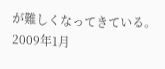が難しくなってきている。
2009年1月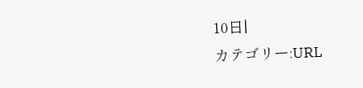10日|
カテゴリー:URL